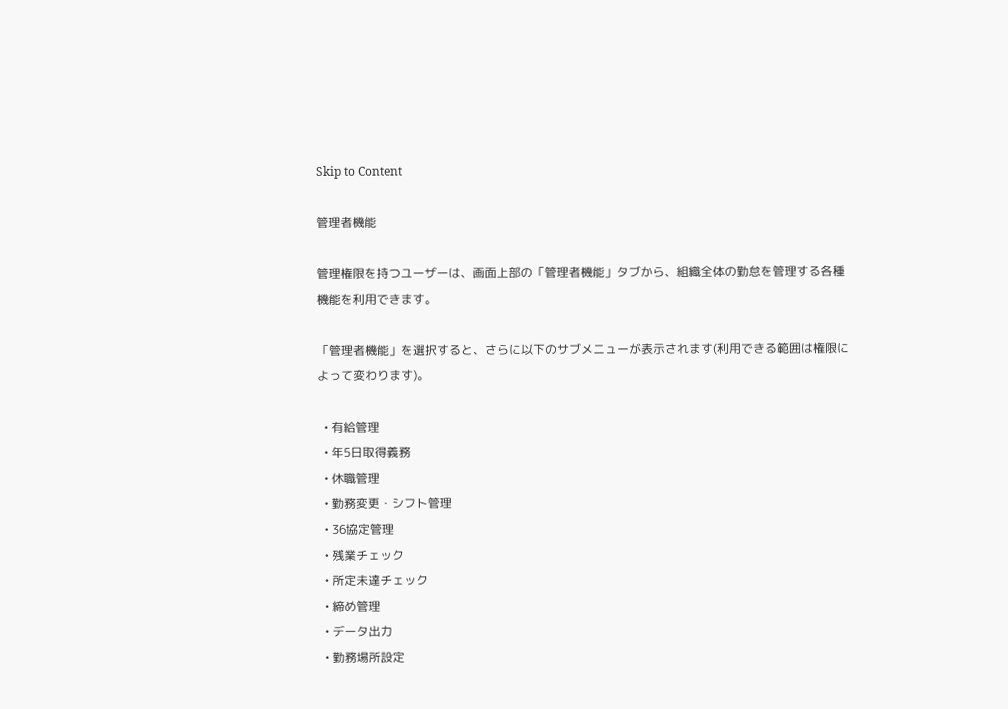Skip to Content

管理者機能

管理権限を持つユーザーは、画面上部の「管理者機能」タブから、組織全体の勤怠を管理する各種機能を利用できます。

「管理者機能」を選択すると、さらに以下のサブメニューが表示されます(利用できる範囲は権限によって変わります)。

  • 有給管理
  • 年5日取得義務
  • 休職管理
  • 勤務変更・シフト管理
  • 36協定管理
  • 残業チェック
  • 所定未達チェック
  • 締め管理
  • データ出力
  • 勤務場所設定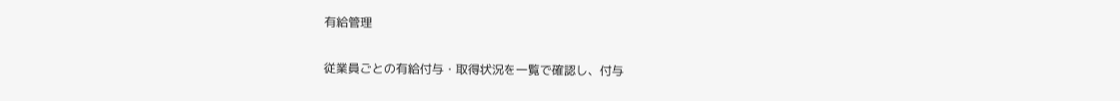有給管理

従業員ごとの有給付与・取得状況を一覧で確認し、付与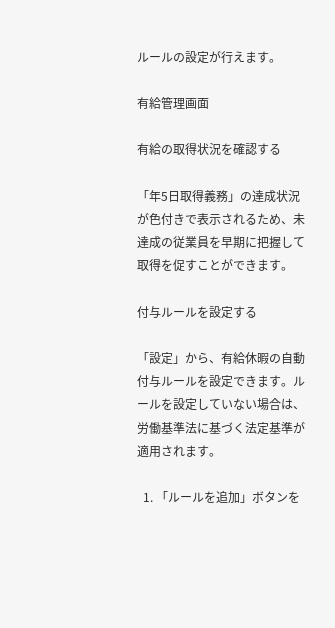ルールの設定が行えます。

有給管理画面

有給の取得状況を確認する

「年5日取得義務」の達成状況が色付きで表示されるため、未達成の従業員を早期に把握して取得を促すことができます。

付与ルールを設定する

「設定」から、有給休暇の自動付与ルールを設定できます。ルールを設定していない場合は、労働基準法に基づく法定基準が適用されます。

  1. 「ルールを追加」ボタンを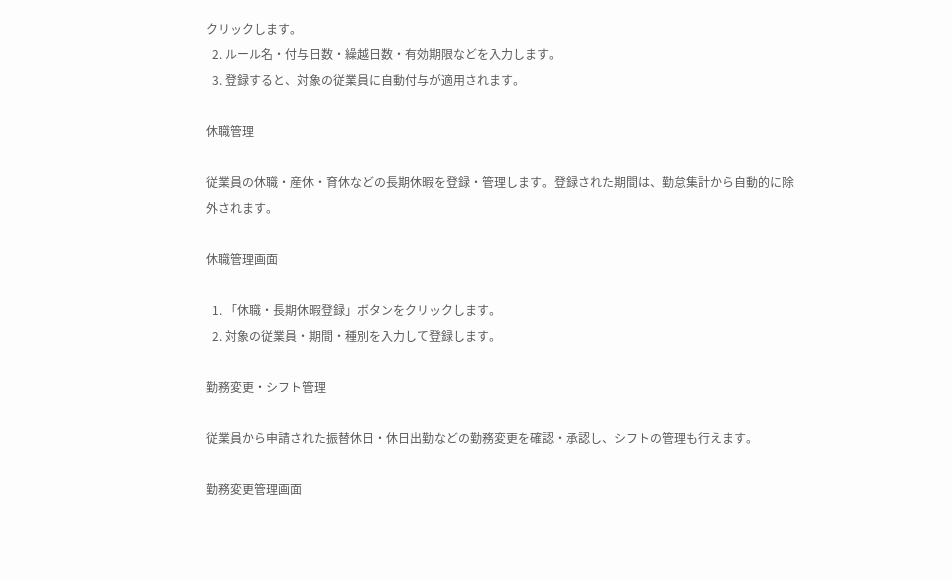クリックします。
  2. ルール名・付与日数・繰越日数・有効期限などを入力します。
  3. 登録すると、対象の従業員に自動付与が適用されます。

休職管理

従業員の休職・産休・育休などの長期休暇を登録・管理します。登録された期間は、勤怠集計から自動的に除外されます。

休職管理画面

  1. 「休職・長期休暇登録」ボタンをクリックします。
  2. 対象の従業員・期間・種別を入力して登録します。

勤務変更・シフト管理

従業員から申請された振替休日・休日出勤などの勤務変更を確認・承認し、シフトの管理も行えます。

勤務変更管理画面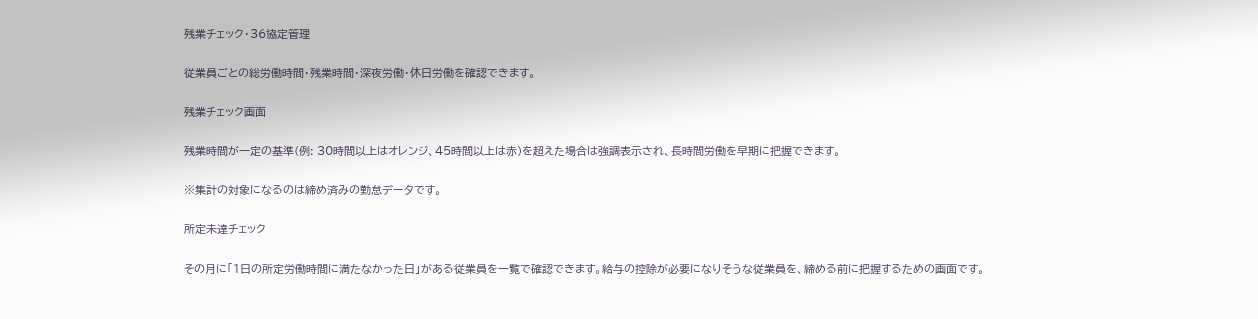残業チェック・36協定管理

従業員ごとの総労働時間・残業時間・深夜労働・休日労働を確認できます。

残業チェック画面

残業時間が一定の基準(例: 30時間以上はオレンジ、45時間以上は赤)を超えた場合は強調表示され、長時間労働を早期に把握できます。

※集計の対象になるのは締め済みの勤怠データです。

所定未達チェック

その月に「1日の所定労働時間に満たなかった日」がある従業員を一覧で確認できます。給与の控除が必要になりそうな従業員を、締める前に把握するための画面です。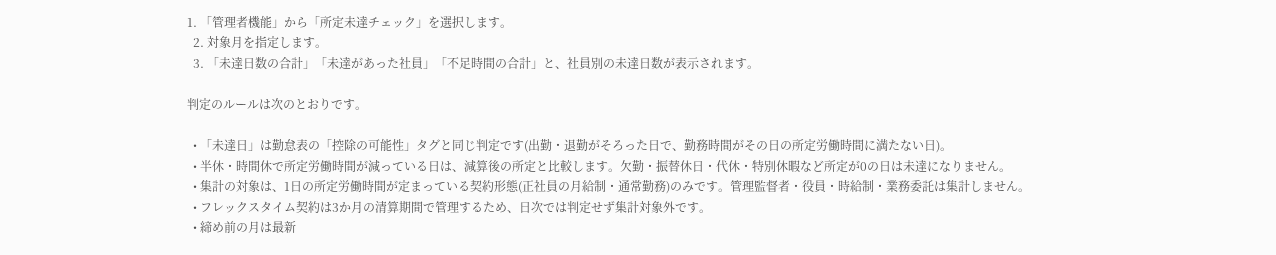1. 「管理者機能」から「所定未達チェック」を選択します。
  2. 対象月を指定します。
  3. 「未達日数の合計」「未達があった社員」「不足時間の合計」と、社員別の未達日数が表示されます。

判定のルールは次のとおりです。

  • 「未達日」は勤怠表の「控除の可能性」タグと同じ判定です(出勤・退勤がそろった日で、勤務時間がその日の所定労働時間に満たない日)。
  • 半休・時間休で所定労働時間が減っている日は、減算後の所定と比較します。欠勤・振替休日・代休・特別休暇など所定が0の日は未達になりません。
  • 集計の対象は、1日の所定労働時間が定まっている契約形態(正社員の月給制・通常勤務)のみです。管理監督者・役員・時給制・業務委託は集計しません。
  • フレックスタイム契約は3か月の清算期間で管理するため、日次では判定せず集計対象外です。
  • 締め前の月は最新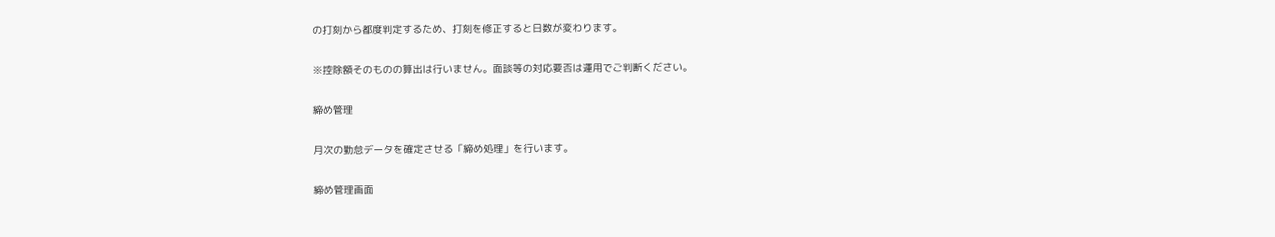の打刻から都度判定するため、打刻を修正すると日数が変わります。

※控除額そのものの算出は行いません。面談等の対応要否は運用でご判断ください。

締め管理

月次の勤怠データを確定させる「締め処理」を行います。

締め管理画面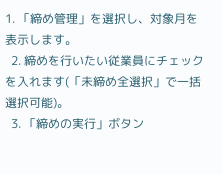1. 「締め管理」を選択し、対象月を表示します。
  2. 締めを行いたい従業員にチェックを入れます(「未締め全選択」で一括選択可能)。
  3. 「締めの実行」ボタン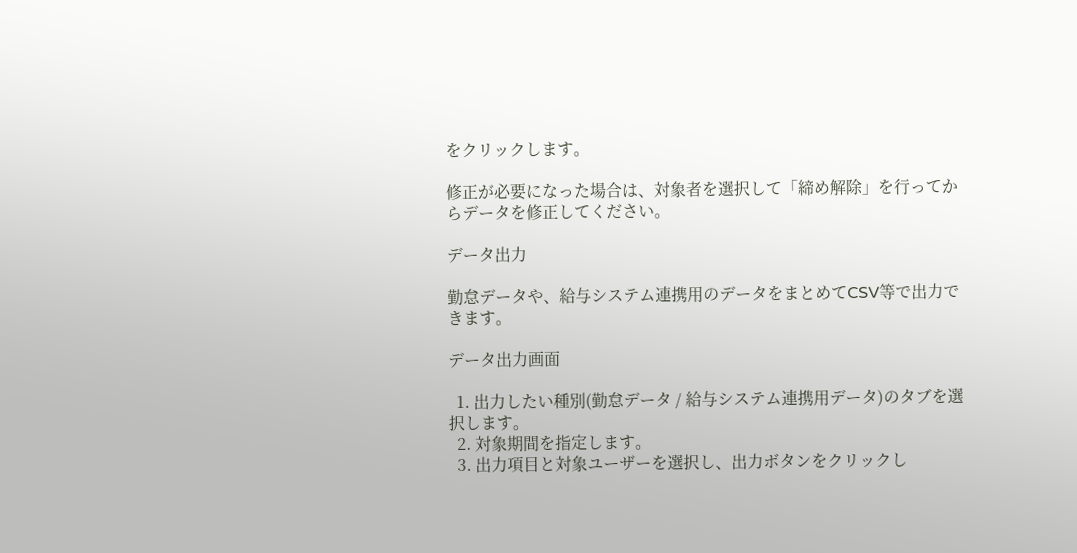をクリックします。

修正が必要になった場合は、対象者を選択して「締め解除」を行ってからデータを修正してください。

データ出力

勤怠データや、給与システム連携用のデータをまとめてCSV等で出力できます。

データ出力画面

  1. 出力したい種別(勤怠データ / 給与システム連携用データ)のタブを選択します。
  2. 対象期間を指定します。
  3. 出力項目と対象ユーザーを選択し、出力ボタンをクリックし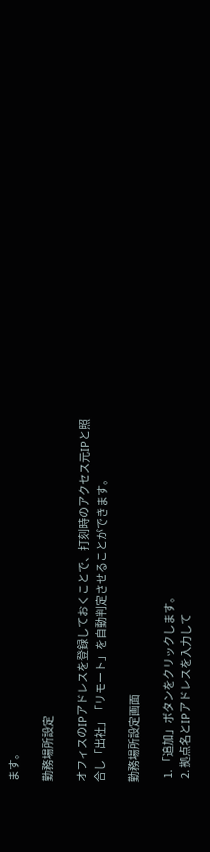ます。

勤務場所設定

オフィスのIPアドレスを登録しておくことで、打刻時のアクセス元IPと照合し「出社」「リモート」を自動判定させることができます。

勤務場所設定画面

  1. 「追加」ボタンをクリックします。
  2. 拠点名とIPアドレスを入力して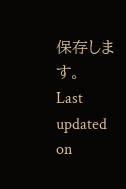保存します。
Last updated on